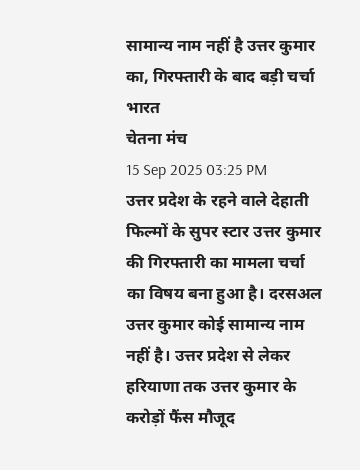सामान्य नाम नहीं है उत्तर कुमार का, गिरफ्तारी के बाद बड़ी चर्चा
भारत
चेतना मंच
15 Sep 2025 03:25 PM
उत्तर प्रदेश के रहने वाले देहाती फिल्मों के सुपर स्टार उत्तर कुमार की गिरफ्तारी का मामला चर्चा का विषय बना हुआ है। दरसअल उत्तर कुमार कोई सामान्य नाम नहीं है। उत्तर प्रदेश से लेकर हरियाणा तक उत्तर कुमार के करोड़ों फैंस मौजूद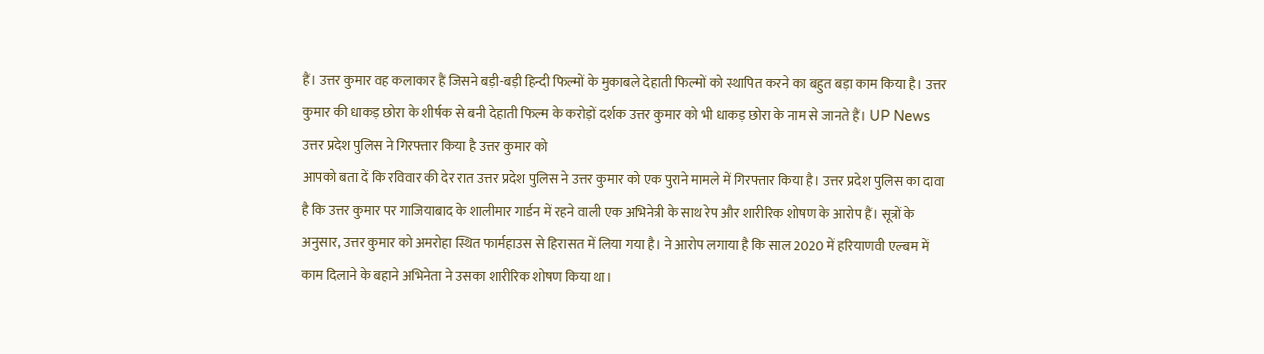हैं। उत्तर कुमार वह कलाकार हैं जिसने बड़ी-बड़ी हिन्दी फिल्मों के मुकाबले देहाती फिल्मों को स्थापित करने का बहुत बड़ा काम किया है। उत्तर कुमार की धाकड़ छोरा के शीर्षक से बनी देहाती फिल्म के करोड़ों दर्शक उत्तर कुमार को भी धाकड़ छोरा के नाम से जानते हैं। UP News
उत्तर प्रदेश पुलिस ने गिरफ्तार किया है उत्तर कुमार को
आपको बता दें कि रविवार की देर रात उत्तर प्रदेश पुलिस ने उत्तर कुमार को एक पुराने मामले में गिरफ्तार किया है। उत्तर प्रदेश पुलिस का दावा है कि उत्तर कुमार पर गाजियाबाद के शालीमार गार्डन में रहने वाली एक अभिनेत्री के साथ रेप और शारीरिक शोषण के आरोप हैं। सूत्रों के अनुसार, उत्तर कुमार को अमरोहा स्थित फार्महाउस से हिरासत में लिया गया है। ने आरोप लगाया है कि साल 2020 में हरियाणवी एल्बम में काम दिलाने के बहाने अभिनेता ने उसका शारीरिक शोषण किया था।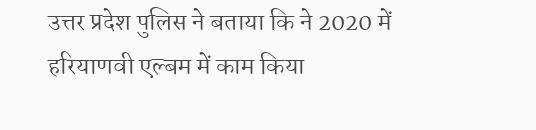उत्तर प्रदेश पुलिस ने बताया कि ने 2020 में हरियाणवी एल्बम में काम किया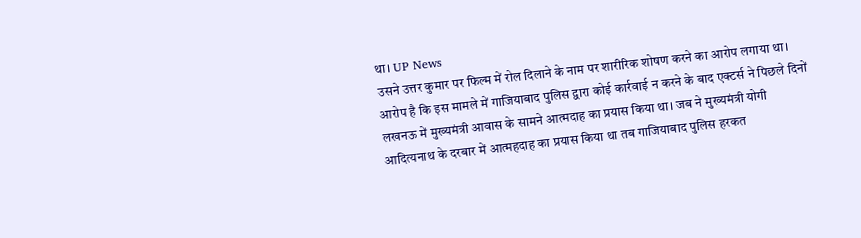था। UP News
उसने उत्तर कुमार पर फिल्म में रोल दिलाने के नाम पर शारीरिक शोषण करने का आरोप लगाया था। आरोप है कि इस मामले में गाजियाबाद पुलिस द्वारा कोई कार्रवाई न करने के बाद एक्टर्स ने पिछले दिनों लखनऊ में मुख्यमंत्री आवास के सामने आत्मदाह का प्रयास किया था। जब ने मुख्यमंत्री योगी आदित्यनाथ के दरबार में आत्महदाह का प्रयास किया था तब गाजियाबाद पुलिस हरकत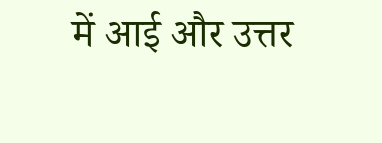में आई और उत्तर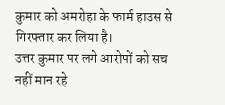कुमार को अमरोहा के फार्म हाउस से गिरफ्तार कर लिया है।
उत्तर कुमार पर लगे आरोपों को सच नहीं मान रहे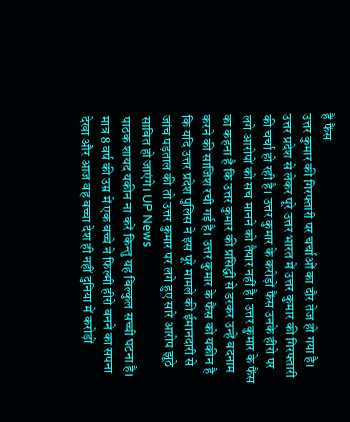हैं फैंस
उत्तर कुमार की गिरफ्तारी पर चर्चाओं का दौर तेज हो गया है। उत्तर प्रदेश से लेकर पूरे उत्तर भारत में उत्तर कुमार की गिरफ्तारी की चर्चा हो रही है। उत्तर कुमार के करोड़ों फैंस उनके हीरो पर लगे आरोपों को सच मानने को तैयार नहीं है। उत्तर कुमार के फैंस का कहना है कि उत्तर कुमार की प्रसिद्धी से डरकर उन्हें बदनाम करने की साजिश रची गई है। उत्तर कुमार के फैंस को यकीन है कि यदि उत्तर प्रदेश पुलिस ने इस पूरे मामले की ईमानदारी से जांच पड़ताल की तो उत्तर कुमार पर लगे हुए सारे आरोप झूठे साबित हो जाएंगे। UP News
पाठक शायद यकीन ना करें किन्तु यह बिल्कुल सच्ची घटना है। मात्र 8 वर्ष की उम्र में एक बच्चे ने फिल्मी हीरो बनने का सपना देखा और आज वह बच्चा देश ही नहीं दुनिया में करोड़ों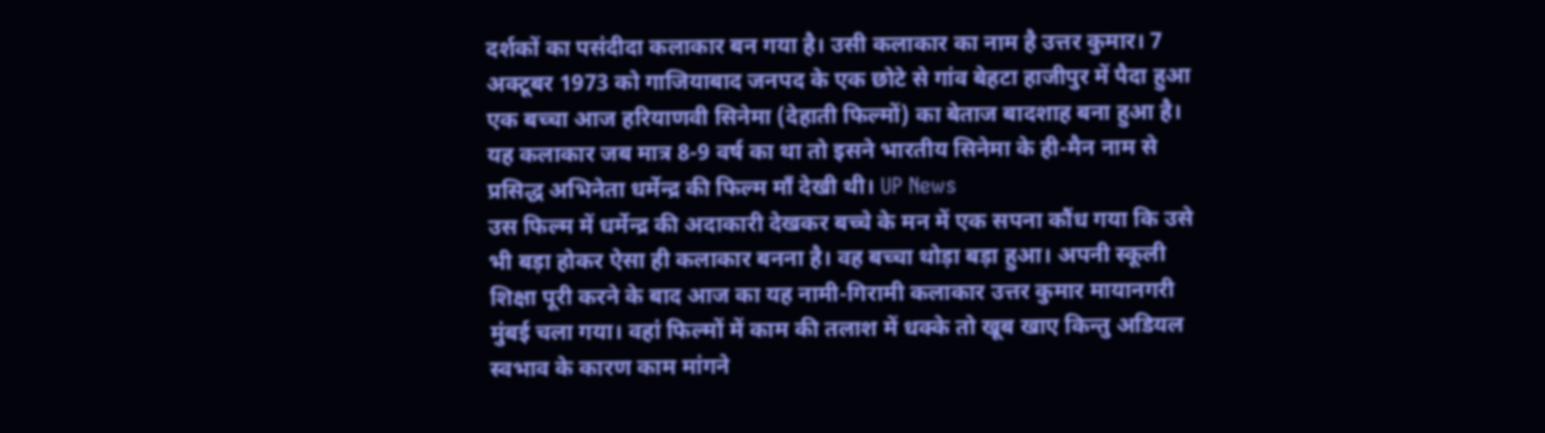दर्शकों का पसंदीदा कलाकार बन गया है। उसी कलाकार का नाम है उत्तर कुमार। 7 अक्टूबर 1973 को गाजियाबाद जनपद के एक छोटे से गांव बेहटा हाजीपुर में पैदा हुआ एक बच्चा आज हरियाणवी सिनेमा (देहाती फिल्मों) का बेताज बादशाह बना हुआ है। यह कलाकार जब मात्र 8-9 वर्ष का था तो इसने भारतीय सिनेमा के ही-मैन नाम से प्रसिद्ध अभिनेता धर्मेन्द्र की फिल्म मॉं देखी थी। UP News
उस फिल्म में धर्मेन्द्र की अदाकारी देखकर बच्चे के मन में एक सपना कौंध गया कि उसे भी बड़ा होकर ऐसा ही कलाकार बनना है। वह बच्चा थोड़ा बड़ा हुआ। अपनी स्कूली शिक्षा पूरी करने के बाद आज का यह नामी-गिरामी कलाकार उत्तर कुमार मायानगरी मुंबई चला गया। वहां फिल्मों में काम की तलाश में धक्के तो खूब खाए किन्तु अडियल स्वभाव के कारण काम मांगने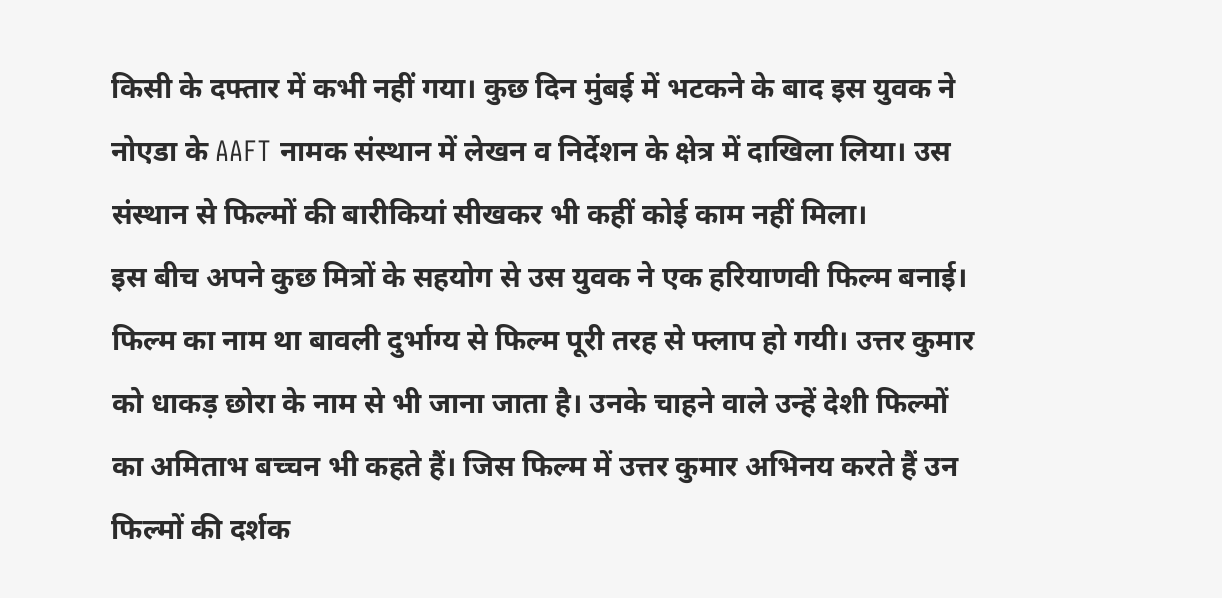किसी के दफ्तार में कभी नहीं गया। कुछ दिन मुंबई में भटकने के बाद इस युवक ने नोएडा के AAFT नामक संस्थान में लेखन व निर्देशन के क्षेत्र में दाखिला लिया। उस संस्थान से फिल्मों की बारीकियां सीखकर भी कहीं कोई काम नहीं मिला।
इस बीच अपने कुछ मित्रों के सहयोग से उस युवक ने एक हरियाणवी फिल्म बनाई। फिल्म का नाम था बावली दुर्भाग्य से फिल्म पूरी तरह से फ्लाप हो गयी। उत्तर कुमार को धाकड़ छोरा के नाम से भी जाना जाता है। उनके चाहने वाले उन्हें देशी फिल्मों का अमिताभ बच्चन भी कहते हैं। जिस फिल्म में उत्तर कुमार अभिनय करते हैं उन फिल्मों की दर्शक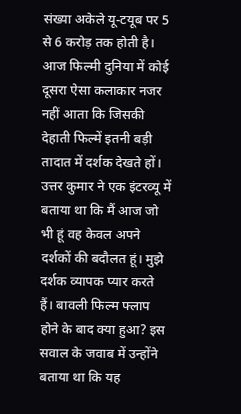संख्या अकेले यू-टयूब पर 5 से 6 करोड़ तक होती है। आज फिल्मी दुनिया में कोई दूसरा ऐसा कलाकार नजर नहीं आता कि जिसकी देहाती फिल्में इतनी बड़ी तादात में दर्शक देखते हों।
उत्तर कुमार ने एक इंटरव्यू में बताया था कि मैं आज जो भी हूं वह केवल अपने दर्शकों की बदौलत हूं। मुझे दर्शक व्यापक प्यार करते हैं। बावली फिल्म फ्लाप होने के बाद क्या हुआ? इस सवाल के जवाब में उन्होंने बताया था कि यह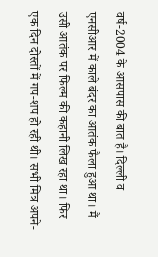वर्ष-2004 के आसपास की बात है। दिल्ली व एनसीआर में काले बंदर का आतंक फैला हुआ था। मैं उसी आतंक पर फिल्म की कहानी लिख रहा था। फिर एक दिन दोस्तों में गप-शप हो रही थी। सभी मित्र अपने-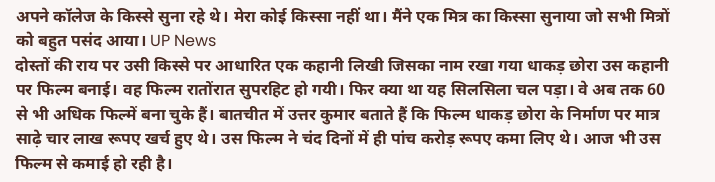अपने कॉलेज के किस्से सुना रहे थे। मेरा कोई किस्सा नहीं था। मैंने एक मित्र का किस्सा सुनाया जो सभी मित्रों को बहुत पसंद आया। UP News
दोस्तों की राय पर उसी किस्से पर आधारित एक कहानी लिखी जिसका नाम रखा गया धाकड़ छोरा उस कहानी पर फिल्म बनाई। वह फिल्म रातोंरात सुपरहिट हो गयी। फिर क्या था यह सिलसिला चल पड़ा। वे अब तक 60 से भी अधिक फिल्में बना चुके हैं। बातचीत में उत्तर कुमार बताते हैं कि फिल्म धाकड़ छोरा के निर्माण पर मात्र साढ़े चार लाख रूपए खर्च हुए थे। उस फिल्म ने चंद दिनों में ही पांच करोड़ रूपए कमा लिए थे। आज भी उस फिल्म से कमाई हो रही है।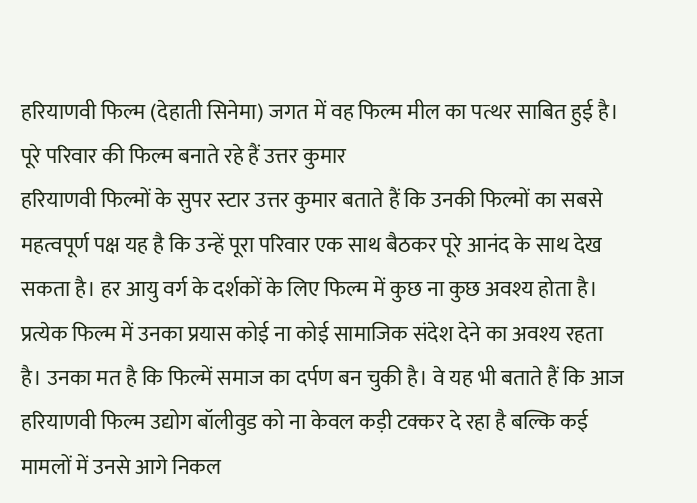हरियाणवी फिल्म (देहाती सिनेमा) जगत में वह फिल्म मील का पत्थर साबित हुई है।
पूरे परिवार की फिल्म बनाते रहे हैं उत्तर कुमार
हरियाणवी फिल्मों के सुपर स्टार उत्तर कुमार बताते हैं कि उनकी फिल्मों का सबसे महत्वपूर्ण पक्ष यह है कि उन्हें पूरा परिवार एक साथ बैठकर पूरे आनंद के साथ देख सकता है। हर आयु वर्ग के दर्शकों के लिए फिल्म में कुछ ना कुछ अवश्य होता है। प्रत्येक फिल्म में उनका प्रयास कोई ना कोई सामाजिक संदेश देने का अवश्य रहता है। उनका मत है कि फिल्में समाज का दर्पण बन चुकी है। वे यह भी बताते हैं कि आज हरियाणवी फिल्म उद्योग बॉलीवुड को ना केवल कड़ी टक्कर दे रहा है बल्कि कई मामलों में उनसे आगे निकल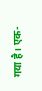गया है। एक-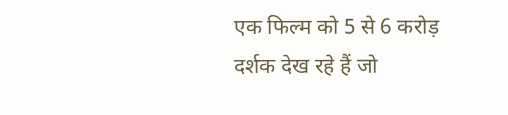एक फिल्म को 5 से 6 करोड़ दर्शक देख रहे हैं जो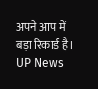अपने आप में बड़ा रिकार्ड है। UP News